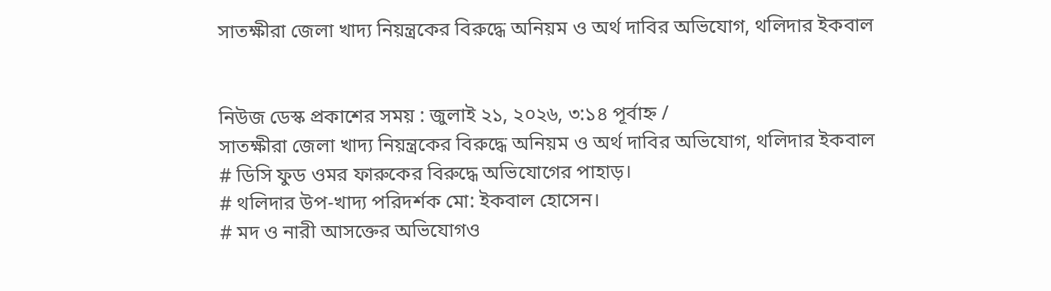সাতক্ষীরা জেলা খাদ্য নিয়ন্ত্রকের বিরুদ্ধে অনিয়ম ও অর্থ দাবির অভিযোগ, থলিদার ইকবাল


নিউজ ডেস্ক প্রকাশের সময় : জুলাই ২১, ২০২৬, ৩:১৪ পূর্বাহ্ন /
সাতক্ষীরা জেলা খাদ্য নিয়ন্ত্রকের বিরুদ্ধে অনিয়ম ও অর্থ দাবির অভিযোগ, থলিদার ইকবাল
# ডিসি ফুড ওমর ফারুকের বিরুদ্ধে অভিযোগের পাহাড়।
# থলিদার উপ-খাদ্য পরিদর্শক মো: ইকবাল হোসেন।
# মদ ও নারী আসক্তের অভিযোগও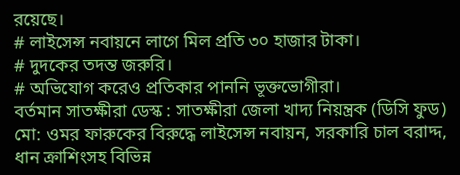রয়েছে।
# লাইসেন্স নবায়নে লাগে মিল প্রতি ৩০ হাজার টাকা।
# দুদকের তদন্ত জরুরি।
# অভিযোগ করেও প্রতিকার পাননি ভূক্তভোগীরা।
বর্তমান সাতক্ষীরা ডেস্ক : সাতক্ষীরা জেলা খাদ্য নিয়ন্ত্রক (ডিসি ফুড) মো: ওমর ফারুকের বিরুদ্ধে লাইসেন্স নবায়ন, সরকারি চাল বরাদ্দ, ধান ক্রাশিংসহ বিভিন্ন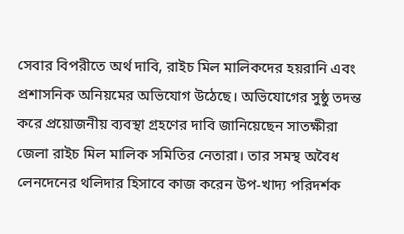সেবার বিপরীতে অর্থ দাবি, রাইচ মিল মালিকদের হয়রানি এবং প্রশাসনিক অনিয়মের অভিযোগ উঠেছে। অভিযোগের সুষ্ঠু তদন্ত করে প্রয়োজনীয় ব্যবস্থা গ্রহণের দাবি জানিয়েছেন সাতক্ষীরা জেলা রাইচ মিল মালিক সমিতির নেতারা। তার সমস্থ অবৈধ লেনদেনের থলিদার হিসাবে কাজ করেন উপ-খাদ্য পরিদর্শক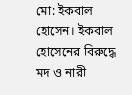মো: ইকবাল হোসেন। ইকবাল হোসেনের বিরুদ্ধে মদ ও নারী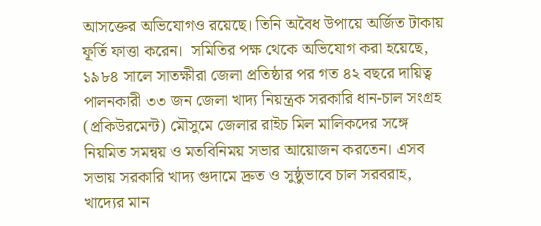আসক্তের অভিযোগও রয়েছে। তিনি অবৈধ উপায়ে অর্জিত টাকায় ফূর্তি ফাত্তা করেন।  সমিতির পক্ষ থেকে অভিযোগ করা হয়েছে, ১৯৮৪ সালে সাতক্ষীরা জেলা প্রতিষ্ঠার পর গত ৪২ বছরে দায়িত্ব পালনকারী ৩৩ জন জেলা খাদ্য নিয়ন্ত্রক সরকারি ধান-চাল সংগ্রহ (প্রকিউরমেন্ট) মৌসুমে জেলার রাইচ মিল মালিকদের সঙ্গে নিয়মিত সমন্বয় ও মতবিনিময় সভার আয়োজন করতেন। এসব সভায় সরকারি খাদ্য গুদামে দ্রুত ও সুষ্ঠুভাবে চাল সরবরাহ, খাদ্যের মান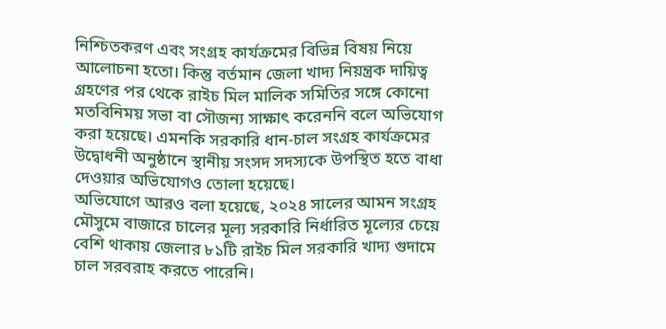নিশ্চিতকরণ এবং সংগ্রহ কার্যক্রমের বিভিন্ন বিষয় নিয়ে আলোচনা হতো। কিন্তু বর্তমান জেলা খাদ্য নিয়ন্ত্রক দায়িত্ব গ্রহণের পর থেকে রাইচ মিল মালিক সমিতির সঙ্গে কোনো মতবিনিময় সভা বা সৌজন্য সাক্ষাৎ করেননি বলে অভিযোগ করা হয়েছে। এমনকি সরকারি ধান-চাল সংগ্রহ কার্যক্রমের উদ্বোধনী অনুষ্ঠানে স্থানীয় সংসদ সদস্যকে উপস্থিত হতে বাধা দেওয়ার অভিযোগও তোলা হয়েছে।
অভিযোগে আরও বলা হয়েছে, ২০২৪ সালের আমন সংগ্রহ মৌসুমে বাজারে চালের মূল্য সরকারি নির্ধারিত মূল্যের চেয়ে বেশি থাকায় জেলার ৮১টি রাইচ মিল সরকারি খাদ্য গুদামে চাল সরবরাহ করতে পারেনি।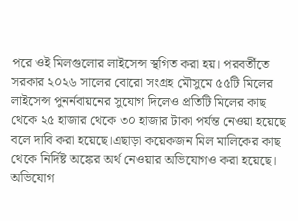পরে ওই মিলগুলোর লাইসেন্স স্থগিত করা হয়। পরবর্তীতে সরকার ২০২৬ সালের বোরো সংগ্রহ মৌসুমে ৫৫টি মিলের লাইসেন্স পুনর্নবায়নের সুযোগ দিলেও প্রতিটি মিলের কাছ থেকে ২৫ হাজার থেকে ৩০ হাজার টাকা পর্যন্ত নেওয়া হয়েছে বলে দাবি করা হয়েছে।এছাড়া কয়েকজন মিল মালিকের কাছ থেকে নির্দিষ্ট অঙ্কের অর্থ নেওয়ার অভিযোগও করা হয়েছে। অভিযোগ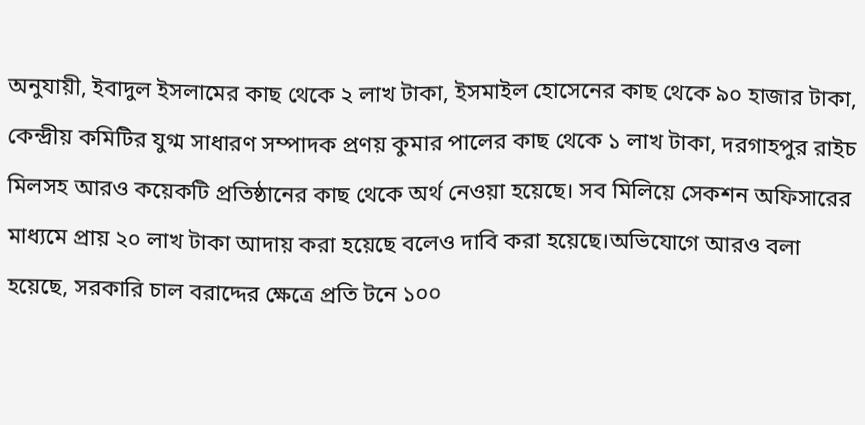অনুযায়ী, ইবাদুল ইসলামের কাছ থেকে ২ লাখ টাকা, ইসমাইল হোসেনের কাছ থেকে ৯০ হাজার টাকা, কেন্দ্রীয় কমিটির যুগ্ম সাধারণ সম্পাদক প্রণয় কুমার পালের কাছ থেকে ১ লাখ টাকা, দরগাহপুর রাইচ মিলসহ আরও কয়েকটি প্রতিষ্ঠানের কাছ থেকে অর্থ নেওয়া হয়েছে। সব মিলিয়ে সেকশন অফিসারের মাধ্যমে প্রায় ২০ লাখ টাকা আদায় করা হয়েছে বলেও দাবি করা হয়েছে।অভিযোগে আরও বলা হয়েছে, সরকারি চাল বরাদ্দের ক্ষেত্রে প্রতি টনে ১০০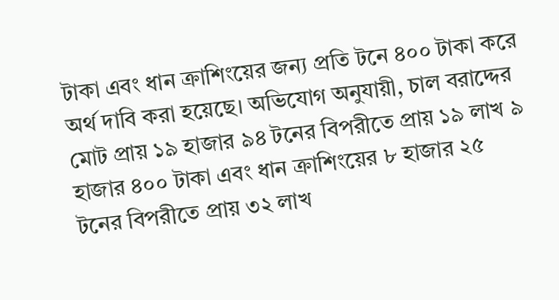টাকা এবং ধান ক্রাশিংয়ের জন্য প্রতি টনে ৪০০ টাকা করে অর্থ দাবি করা হয়েছে। অভিযোগ অনুযায়ী, চাল বরাদ্দের মোট প্রায় ১৯ হাজার ৯৪ টনের বিপরীতে প্রায় ১৯ লাখ ৯ হাজার ৪০০ টাকা এবং ধান ক্রাশিংয়ের ৮ হাজার ২৫ টনের বিপরীতে প্রায় ৩২ লাখ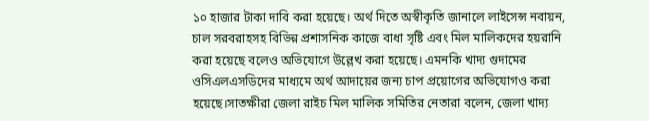১০ হাজার টাকা দাবি করা হয়েছে। অর্থ দিতে অস্বীকৃতি জানালে লাইসেন্স নবায়ন, চাল সরবরাহসহ বিভিন্ন প্রশাসনিক কাজে বাধা সৃষ্টি এবং মিল মালিকদের হয়রানি করা হয়েছে বলেও অভিযোগে উল্লেখ করা হয়েছে। এমনকি খাদ্য গুদামের ওসিএলএসডিদের মাধ্যমে অর্থ আদায়ের জন্য চাপ প্রয়োগের অভিযোগও করা হয়েছে।সাতক্ষীরা জেলা রাইচ মিল মালিক সমিতির নেতারা বলেন, জেলা খাদ্য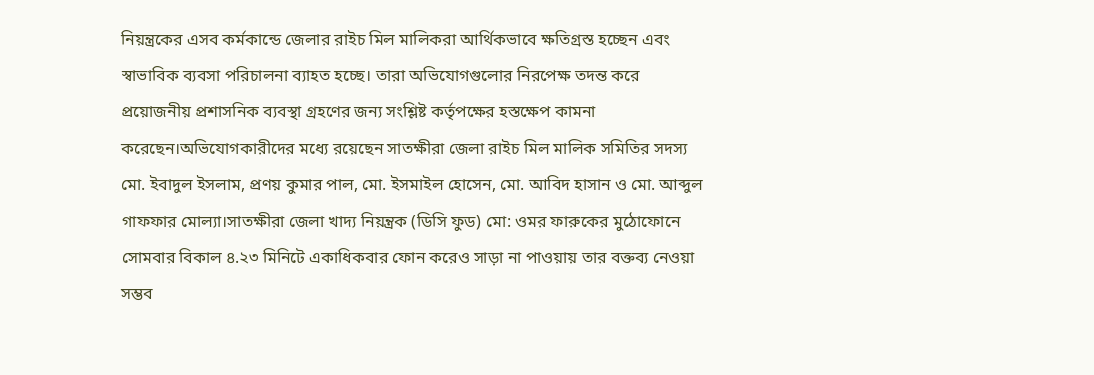নিয়ন্ত্রকের এসব কর্মকান্ডে জেলার রাইচ মিল মালিকরা আর্থিকভাবে ক্ষতিগ্রস্ত হচ্ছেন এবং স্বাভাবিক ব্যবসা পরিচালনা ব্যাহত হচ্ছে। তারা অভিযোগগুলোর নিরপেক্ষ তদন্ত করে প্রয়োজনীয় প্রশাসনিক ব্যবস্থা গ্রহণের জন্য সংশ্লিষ্ট কর্তৃপক্ষের হস্তক্ষেপ কামনা করেছেন।অভিযোগকারীদের মধ্যে রয়েছেন সাতক্ষীরা জেলা রাইচ মিল মালিক সমিতির সদস্য মো. ইবাদুল ইসলাম, প্রণয় কুমার পাল, মো. ইসমাইল হোসেন, মো. আবিদ হাসান ও মো. আব্দুল গাফফার মোল্যা।সাতক্ষীরা জেলা খাদ্য নিয়ন্ত্রক (ডিসি ফুড) মো: ওমর ফারুকের মুঠোফোনে সোমবার বিকাল ৪.২৩ মিনিটে একাধিকবার ফোন করেও সাড়া না পাওয়ায় তার বক্তব্য নেওয়া সম্ভব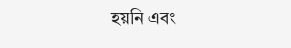হয়নি এবং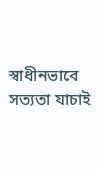স্বাধীনভাবে সত্যতা যাচাই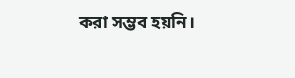করা সম্ভব হয়নি।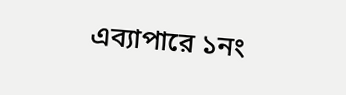এব্যাপারে ১নং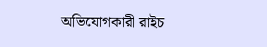অভিযোগকারী রাইচ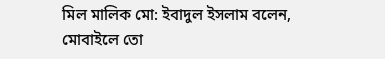মিল মালিক মো: ইবাদুল ইসলাম বলেন, মোবাইলে তো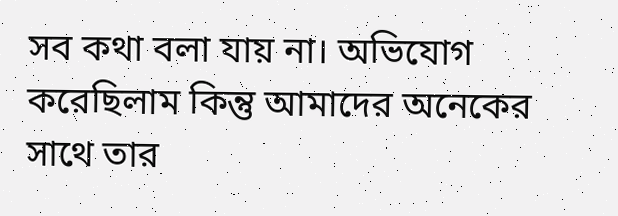সব কথা বলা যায় না। অভিযোগ করেছিলাম কিন্তু আমাদের অনেকের সাথে তার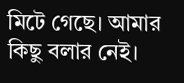মিটে গেছে। আমার কিছু বলার নেই।